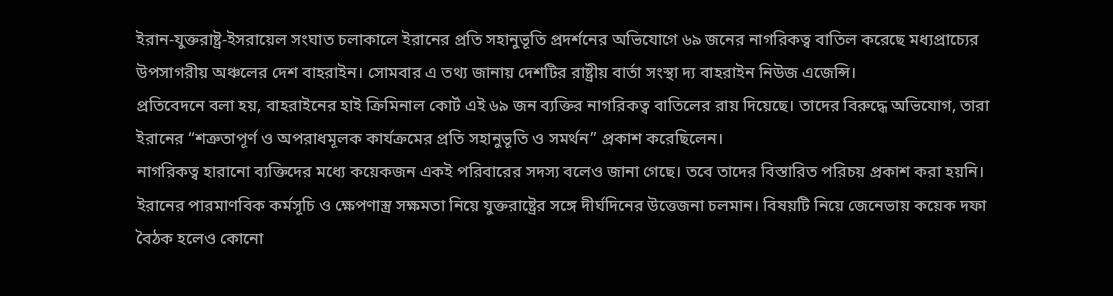ইরান-যুক্তরাষ্ট্র-ইসরায়েল সংঘাত চলাকালে ইরানের প্রতি সহানুভূতি প্রদর্শনের অভিযোগে ৬৯ জনের নাগরিকত্ব বাতিল করেছে মধ্যপ্রাচ্যের উপসাগরীয় অঞ্চলের দেশ বাহরাইন। সোমবার এ তথ্য জানায় দেশটির রাষ্ট্রীয় বার্তা সংস্থা দ্য বাহরাইন নিউজ এজেন্সি।
প্রতিবেদনে বলা হয়, বাহরাইনের হাই ক্রিমিনাল কোর্ট এই ৬৯ জন ব্যক্তির নাগরিকত্ব বাতিলের রায় দিয়েছে। তাদের বিরুদ্ধে অভিযোগ, তারা ইরানের “শত্রুতাপূর্ণ ও অপরাধমূলক কার্যক্রমের প্রতি সহানুভূতি ও সমর্থন” প্রকাশ করেছিলেন।
নাগরিকত্ব হারানো ব্যক্তিদের মধ্যে কয়েকজন একই পরিবারের সদস্য বলেও জানা গেছে। তবে তাদের বিস্তারিত পরিচয় প্রকাশ করা হয়নি।
ইরানের পারমাণবিক কর্মসূচি ও ক্ষেপণাস্ত্র সক্ষমতা নিয়ে যুক্তরাষ্ট্রের সঙ্গে দীর্ঘদিনের উত্তেজনা চলমান। বিষয়টি নিয়ে জেনেভায় কয়েক দফা বৈঠক হলেও কোনো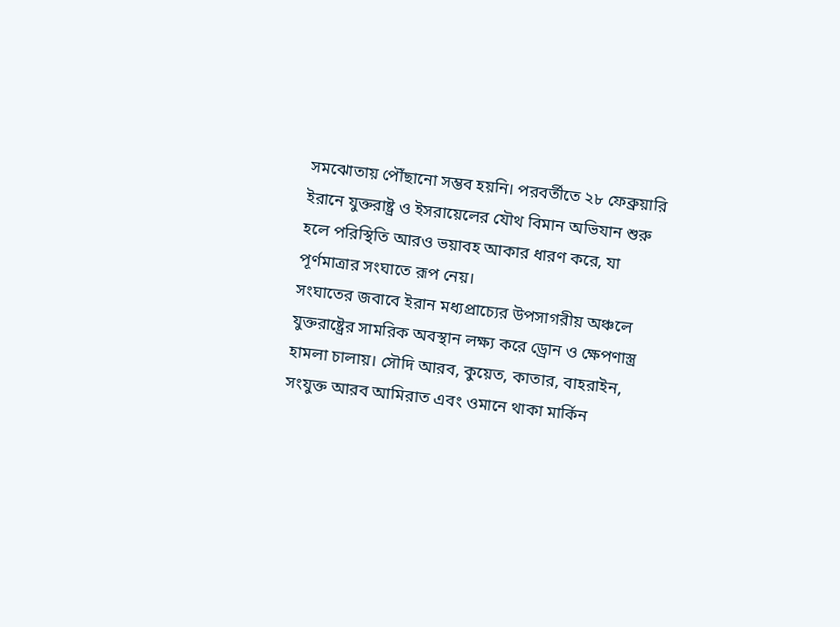সমঝোতায় পৌঁছানো সম্ভব হয়নি। পরবর্তীতে ২৮ ফেব্রুয়ারি ইরানে যুক্তরাষ্ট্র ও ইসরায়েলের যৌথ বিমান অভিযান শুরু হলে পরিস্থিতি আরও ভয়াবহ আকার ধারণ করে, যা পূর্ণমাত্রার সংঘাতে রূপ নেয়।
সংঘাতের জবাবে ইরান মধ্যপ্রাচ্যের উপসাগরীয় অঞ্চলে যুক্তরাষ্ট্রের সামরিক অবস্থান লক্ষ্য করে ড্রোন ও ক্ষেপণাস্ত্র হামলা চালায়। সৌদি আরব, কুয়েত, কাতার, বাহরাইন, সংযুক্ত আরব আমিরাত এবং ওমানে থাকা মার্কিন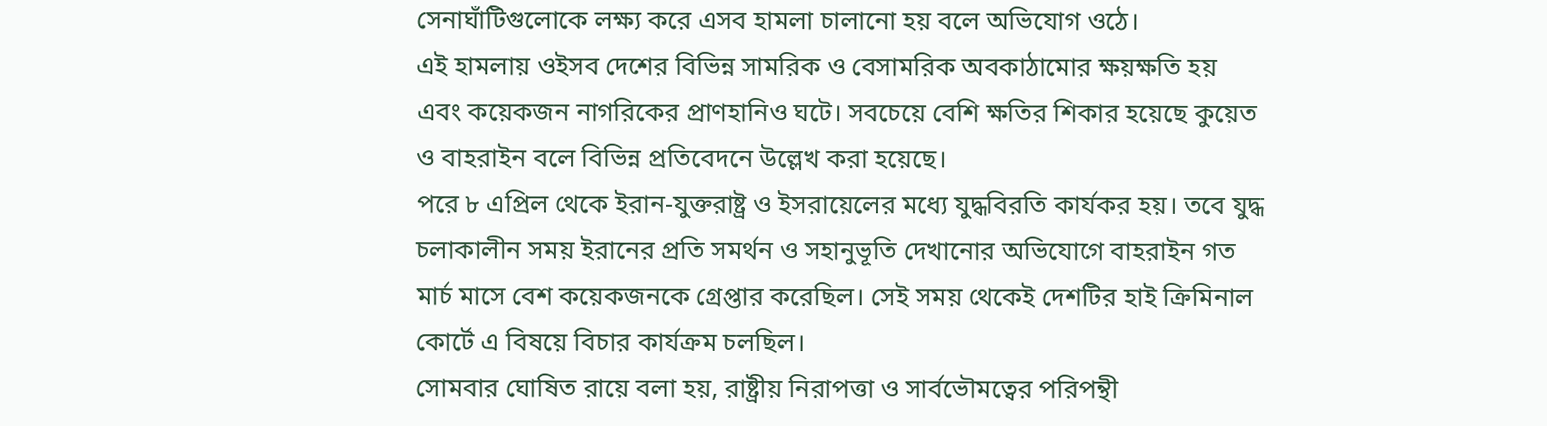সেনাঘাঁটিগুলোকে লক্ষ্য করে এসব হামলা চালানো হয় বলে অভিযোগ ওঠে।
এই হামলায় ওইসব দেশের বিভিন্ন সামরিক ও বেসামরিক অবকাঠামোর ক্ষয়ক্ষতি হয় এবং কয়েকজন নাগরিকের প্রাণহানিও ঘটে। সবচেয়ে বেশি ক্ষতির শিকার হয়েছে কুয়েত ও বাহরাইন বলে বিভিন্ন প্রতিবেদনে উল্লেখ করা হয়েছে।
পরে ৮ এপ্রিল থেকে ইরান-যুক্তরাষ্ট্র ও ইসরায়েলের মধ্যে যুদ্ধবিরতি কার্যকর হয়। তবে যুদ্ধ চলাকালীন সময় ইরানের প্রতি সমর্থন ও সহানুভূতি দেখানোর অভিযোগে বাহরাইন গত মার্চ মাসে বেশ কয়েকজনকে গ্রেপ্তার করেছিল। সেই সময় থেকেই দেশটির হাই ক্রিমিনাল কোর্টে এ বিষয়ে বিচার কার্যক্রম চলছিল।
সোমবার ঘোষিত রায়ে বলা হয়, রাষ্ট্রীয় নিরাপত্তা ও সার্বভৌমত্বের পরিপন্থী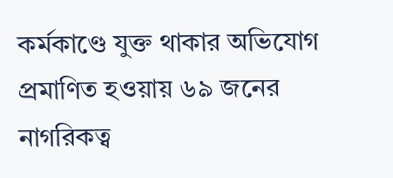কর্মকাণ্ডে যুক্ত থাকার অভিযোগ প্রমাণিত হওয়ায় ৬৯ জনের নাগরিকত্ব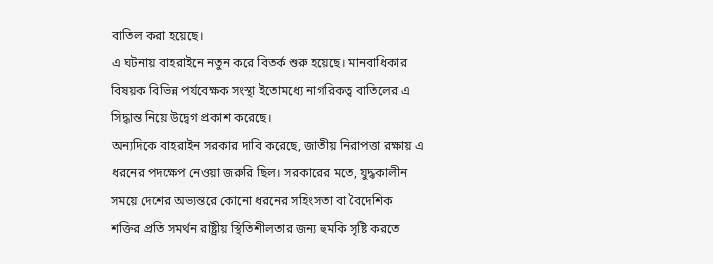বাতিল করা হয়েছে।
এ ঘটনায় বাহরাইনে নতুন করে বিতর্ক শুরু হয়েছে। মানবাধিকার বিষয়ক বিভিন্ন পর্যবেক্ষক সংস্থা ইতোমধ্যে নাগরিকত্ব বাতিলের এ সিদ্ধান্ত নিয়ে উদ্বেগ প্রকাশ করেছে।
অন্যদিকে বাহরাইন সরকার দাবি করেছে, জাতীয় নিরাপত্তা রক্ষায় এ ধরনের পদক্ষেপ নেওয়া জরুরি ছিল। সরকারের মতে, যুদ্ধকালীন সময়ে দেশের অভ্যন্তরে কোনো ধরনের সহিংসতা বা বৈদেশিক শক্তির প্রতি সমর্থন রাষ্ট্রীয় স্থিতিশীলতার জন্য হুমকি সৃষ্টি করতে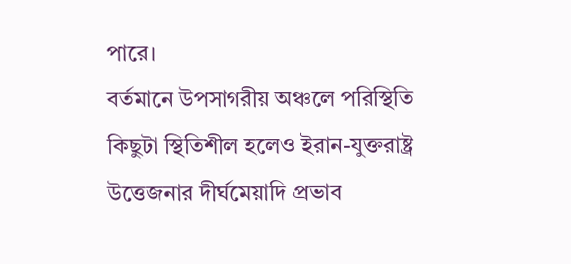পারে।
বর্তমানে উপসাগরীয় অঞ্চলে পরিস্থিতি কিছুটা স্থিতিশীল হলেও ইরান-যুক্তরাষ্ট্র উত্তেজনার দীর্ঘমেয়াদি প্রভাব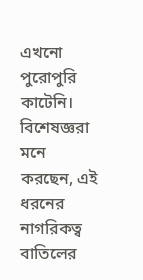এখনো পুরোপুরি কাটেনি। বিশেষজ্ঞরা মনে করছেন, এই ধরনের নাগরিকত্ব বাতিলের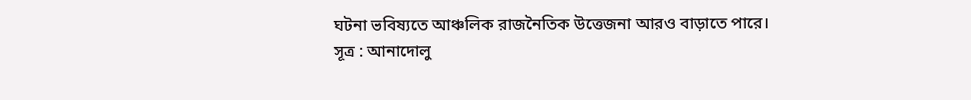ঘটনা ভবিষ্যতে আঞ্চলিক রাজনৈতিক উত্তেজনা আরও বাড়াতে পারে।
সূত্র : আনাদোলু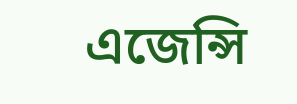এজেন্সি